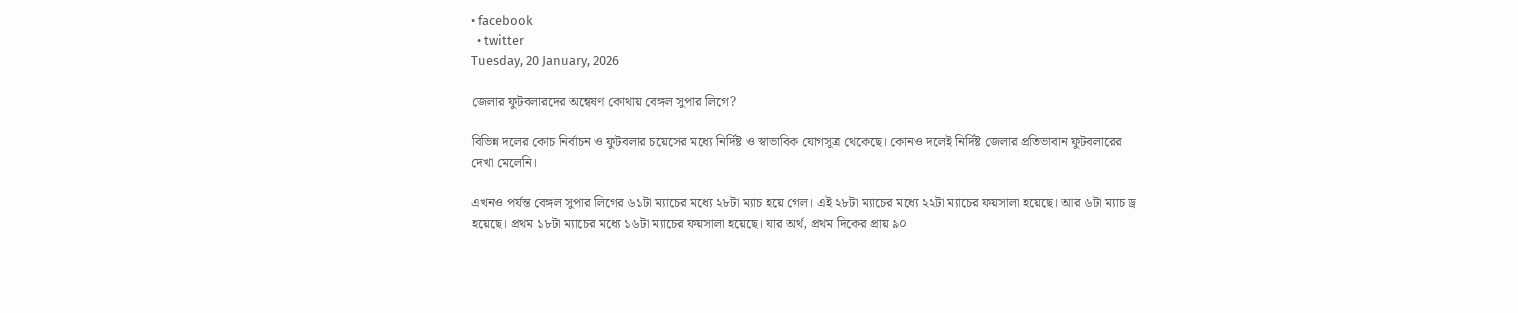• facebook
  • twitter
Tuesday, 20 January, 2026

জেলার ফুটবলারদের অন্বেষণ কোথায় বেঙ্গল সুপার লিগে?

বিভিন্ন দলের কোচ নির্বাচন ও ফুটবলার চয়েসের মধ্যে নির্দিষ্ট ও স্বাভাবিক যোগসূত্র থেকেছে। কোনও দলেই নির্দিষ্ট জেলার প্রতিভাবান ফুটবলারের দেখা মেলেনি।

এখনও পর্যন্ত বেঙ্গল সুপার লিগের ৬১টা ম্যাচের মধ্যে ২৮টা ম্যাচ হয়ে গেল। এই ২৮টা ম্যাচের মধ্যে ২২টা ম্যাচের ফয়সালা হয়েছে। আর ৬টা ম্যাচ ড্র হয়েছে। প্রথম ১৮টা ম্যাচের মধ্যে ১৬টা ম্যাচের ফয়সালা হয়েছে। যার অর্থ, প্রথম দিকের প্রায় ৯০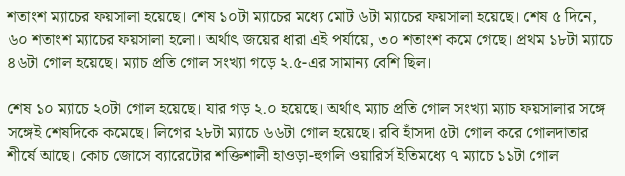শতাংশ ম্যাচের ফয়সালা হয়েছে। শেষ ১০টা ম্যাচের মধ্যে মোট ৬টা ম্যাচের ফয়সালা হয়েছে। শেষ ৫ দিনে, ৬০ শতাংশ ম্যাচের ফয়সালা হলো। অর্থাৎ জয়ের ধারা এই পর্যায়ে, ৩০ শতাংশ কমে গেছে। প্রথম ১৮টা ম্যাচে ৪৬টা গোল হয়েছে। ম্যাচ প্রতি গোল সংখ্যা গড়ে ২.৫-এর সামান্য বেশি ছিল।

শেষ ১০ ম্যাচে ২০টা গোল হয়েছে। যার গড় ২.০ হয়েছে। অর্থাৎ ম্যাচ প্রতি গোল সংখ্যা ম্যাচ ফয়সালার সঙ্গে সঙ্গেই শেষদিকে কমেছে। লিগের ২৮টা ম্যাচে ৬৬টা গোল হয়েছে। রবি হাঁসদা ৫টা গোল করে গোলদাতার শীর্ষে আছে। কোচ জোসে ব্যারেটোর শক্তিশালী হাওড়া-হুগলি ওয়ারির্স ইতিমধ্যে ৭ ম্যাচে ১১টা গোল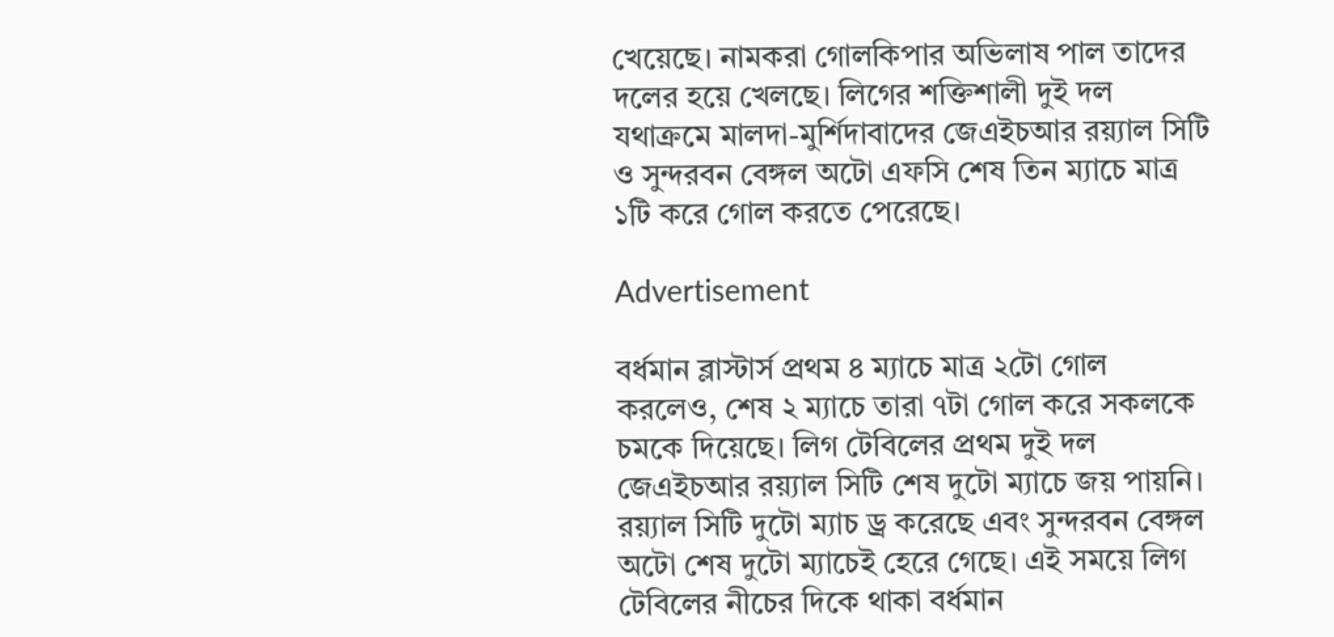খেয়েছে। নামকরা গোলকিপার অভিলাষ পাল তাদের দলের হয়ে খেলছে। লিগের শক্তিশালী দুই দল যথাক্রমে মালদা-মুর্শিদাবাদের জেএইচআর রয়্যাল সিটি ও সুন্দরবন বেঙ্গল অটো এফসি শেষ তিন ম্যাচে মাত্র ১টি করে গোল করতে পেরেছে।

Advertisement

বর্ধমান ব্লাস্টার্স প্রথম ৪ ম্যাচে মাত্র ২টো গোল করলেও, শেষ ২ ম্যাচে তারা ৭টা গোল করে সকলকে চমকে দিয়েছে। লিগ টেবিলের প্রথম দুই দল জেএইচআর রয়্যাল সিটি শেষ দুটো ম্যাচে জয় পায়নি। রয়্যাল সিটি দুটো ম্যাচ ড্র করেছে এবং সুন্দরবন বেঙ্গল অটো শেষ দুটো ম্যাচেই হেরে গেছে। এই সময়ে লিগ টেবিলের নীচের দিকে থাকা বর্ধমান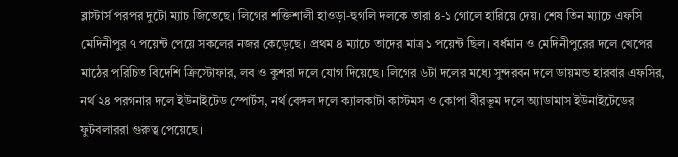ব্লাস্টার্স পরপর দুটো ম্যাচ জিতেছে। লিগের শক্তিশালী হাওড়া-হুগলি দলকে তারা ৪-১ গোলে হারিয়ে দেয়। শেষ তিন ম্যাচে এফসি মেদিনীপুর ৭ পয়েন্ট পেয়ে সকলের নজর কেড়েছে। প্রথম ৪ ম্যাচে তাদের মাত্র ১ পয়েন্ট ছিল। বর্ধমান ও মেদিনীপুরের দলে খেপের মাঠের পরিচিত বিদেশি ক্রিস্টোফার, লব ও কুশরা দলে যোগ দিয়েছে। লিগের ৬টা দলের মধ্যে সুন্দরবন দলে ডায়মন্ড হারবার এফসির, নর্থ ২৪ পরগনার দলে ইউনাইটেড স্পোর্টস, নর্থ বেঙ্গল দলে ক্যালকাটা কাস্টমস ও কোপা বীরভূম দলে অ্যাডামাস ইউনাইটেডের ফুটবলাররা গুরুত্ব পেয়েছে।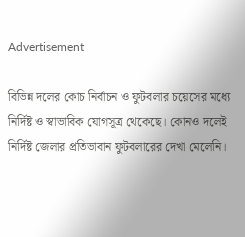Advertisement

বিভিন্ন দলের কোচ নির্বাচন ও ফুটবলার চয়েসের মধ্যে নির্দিষ্ট ও স্বাভাবিক যোগসূত্র থেকেছে। কোনও দলেই নির্দিষ্ট জেলার প্রতিভাবান ফুটবলারের দেখা মেলেনি।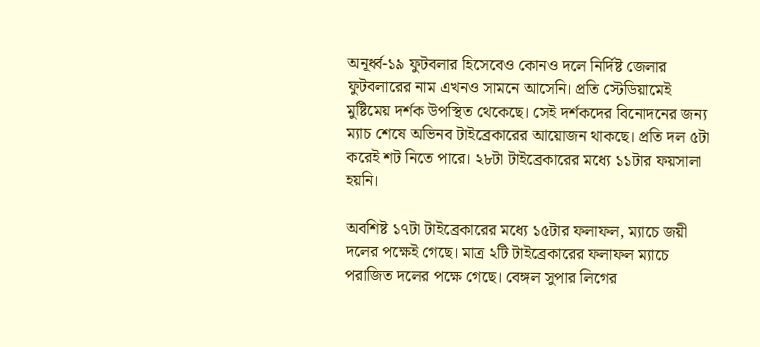অনূর্ধ্ব-১৯ ফুটবলার হিসেবেও কোনও দলে নির্দিষ্ট জেলার ফুটবলারের নাম এখনও সামনে আসেনি। প্রতি স্টেডিয়ামেই মুষ্টিমেয় দর্শক উপস্থিত থেকেছে। সেই দর্শকদের বিনোদনের জন্য ম্যাচ শেষে অভিনব টাইব্রেকারের আয়োজন থাকছে। প্রতি দল ৫টা করেই শট নিতে পারে। ২৮টা টাইব্রেকারের মধ্যে ১১টার ফয়সালা হয়নি।

অবশিষ্ট ১৭টা টাইব্রেকারের মধ্যে ১৫টার ফলাফল, ম্যাচে জয়ী দলের পক্ষেই গেছে। মাত্র ২টি টাইব্রেকারের ফলাফল ম্যাচে পরাজিত দলের পক্ষে গেছে। বেঙ্গল সুপার লিগের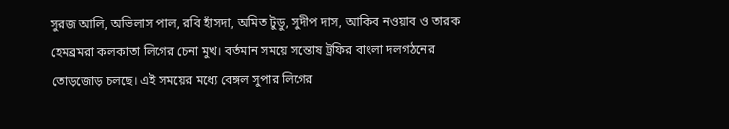সুরজ আলি, অভিলাস পাল, রবি হাঁসদা, অমিত টুডু, সুদীপ দাস, আকিব নওয়াব ও তারক হেমব্রমরা কলকাতা লিগের চেনা মুখ। বর্তমান সময়ে সন্তোষ ট্রফির বাংলা দলগঠনের তোড়জোড় চলছে। এই সময়ের মধ্যে বেঙ্গল সুপার লিগের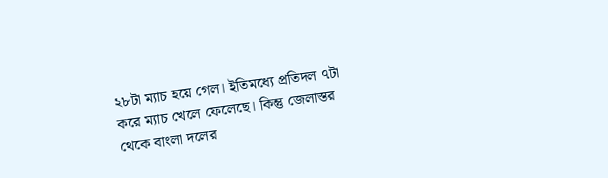২৮টা ম্যাচ হয়ে গেল। ইতিমধ্যে প্রতিদল ৭টা করে ম্যাচ খেলে ফেলেছে। কিন্তু জেলাস্তর থেকে বাংলা দলের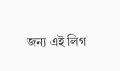জন্য এই লিগ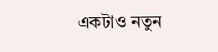একটাও নতুন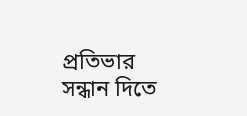প্রতিভার সন্ধান দিতে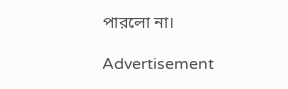পারলো না।

Advertisement